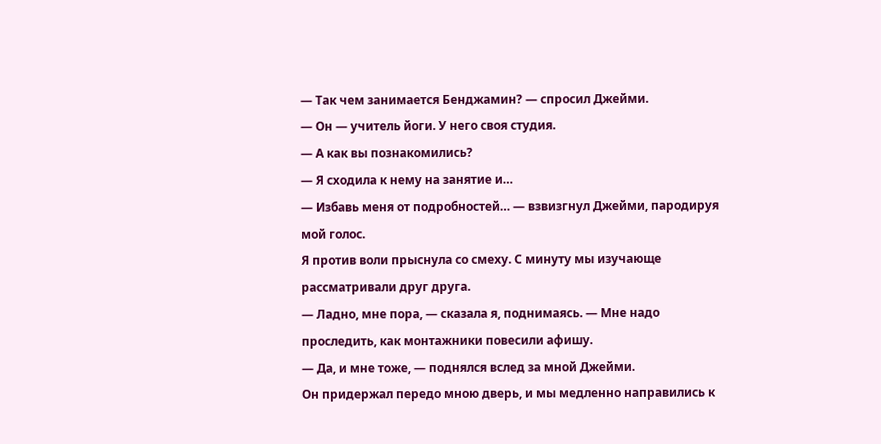— Так чем занимается Бенджамин? — спросил Джейми.
— Он — учитель йоги. У него своя студия.
— А как вы познакомились?
— Я сходила к нему на занятие и…
— Избавь меня от подробностей… — взвизгнул Джейми, пародируя мой голос.
Я против воли прыснула со смеху. С минуту мы изучающе рассматривали друг друга.
— Ладно, мне пора, — сказала я, поднимаясь. — Мне надо проследить, как монтажники повесили афишу.
— Да, и мне тоже, — поднялся вслед за мной Джейми.
Он придержал передо мною дверь, и мы медленно направились к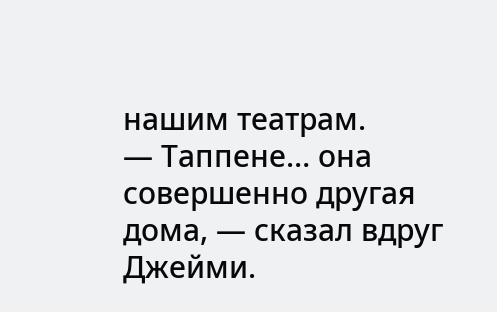нашим театрам.
— Таппене… она совершенно другая дома, — сказал вдруг Джейми.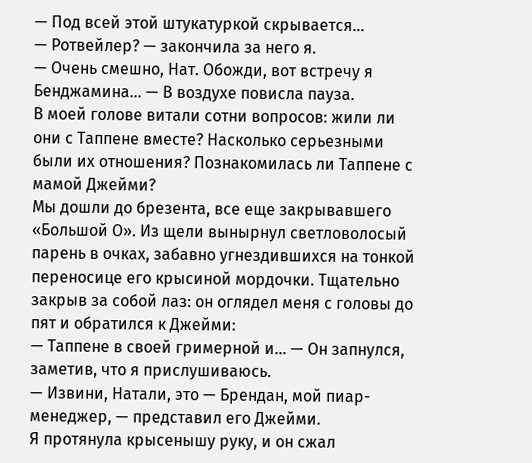— Под всей этой штукатуркой скрывается…
— Ротвейлер? — закончила за него я.
— Очень смешно, Нат. Обожди, вот встречу я Бенджамина… — В воздухе повисла пауза.
В моей голове витали сотни вопросов: жили ли они с Таппене вместе? Насколько серьезными были их отношения? Познакомилась ли Таппене с мамой Джейми?
Мы дошли до брезента, все еще закрывавшего «Большой О». Из щели вынырнул светловолосый парень в очках, забавно угнездившихся на тонкой переносице его крысиной мордочки. Тщательно закрыв за собой лаз: он оглядел меня с головы до пят и обратился к Джейми:
— Таппене в своей гримерной и… — Он запнулся, заметив, что я прислушиваюсь.
— Извини, Натали, это — Брендан, мой пиар-менеджер, — представил его Джейми.
Я протянула крысенышу руку, и он сжал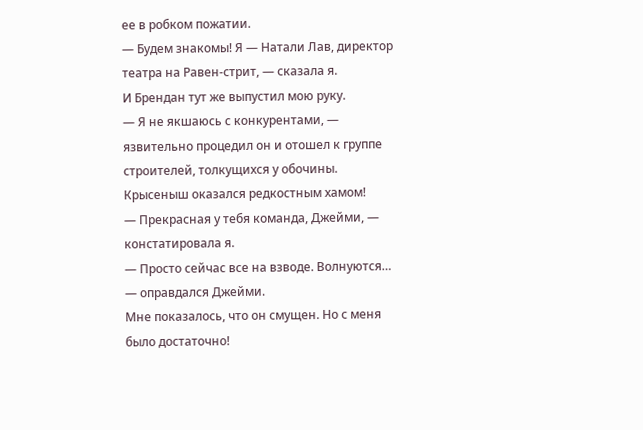ее в робком пожатии.
— Будем знакомы! Я — Натали Лав, директор театра на Равен-стрит, — сказала я.
И Брендан тут же выпустил мою руку.
— Я не якшаюсь с конкурентами, — язвительно процедил он и отошел к группе строителей, толкущихся у обочины.
Крысеныш оказался редкостным хамом!
— Прекрасная у тебя команда, Джейми, — констатировала я.
— Просто сейчас все на взводе. Волнуются… — оправдался Джейми.
Мне показалось, что он смущен. Но с меня было достаточно!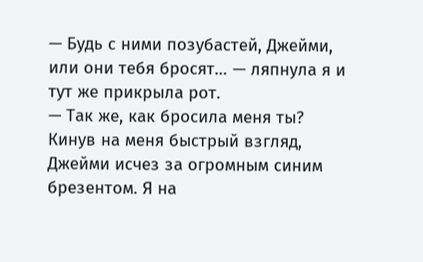— Будь с ними позубастей, Джейми, или они тебя бросят… — ляпнула я и тут же прикрыла рот.
— Так же, как бросила меня ты?
Кинув на меня быстрый взгляд, Джейми исчез за огромным синим брезентом. Я на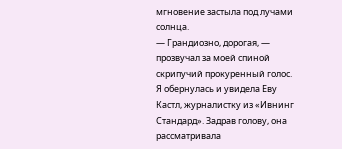мгновение застыла под лучами солнца.
— Грандиозно, дорогая, — прозвучал за моей спиной скрипучий прокуренный голос. Я обернулась и увидела Еву Кастл, журналистку из «Ивнинг Стандард». Задрав голову, она рассматривала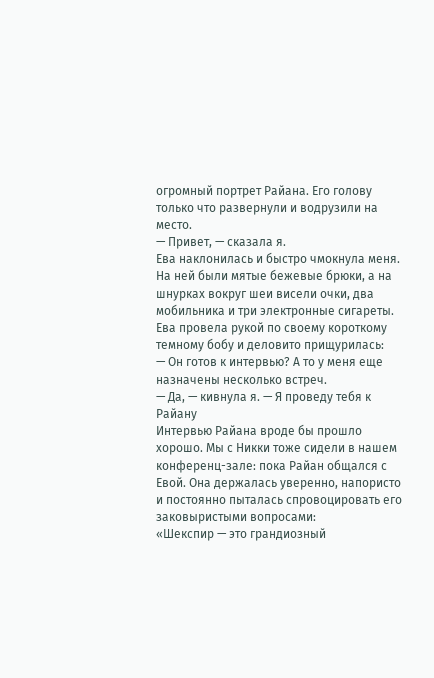огромный портрет Райана. Его голову только что развернули и водрузили на место.
— Привет, — сказала я.
Ева наклонилась и быстро чмокнула меня. На ней были мятые бежевые брюки, а на шнурках вокруг шеи висели очки, два мобильника и три электронные сигареты. Ева провела рукой по своему короткому темному бобу и деловито прищурилась:
— Он готов к интервью? А то у меня еще назначены несколько встреч.
— Да, — кивнула я. — Я проведу тебя к Райану
Интервью Райана вроде бы прошло хорошо. Мы с Никки тоже сидели в нашем конференц-зале: пока Райан общался с Евой. Она держалась уверенно, напористо и постоянно пыталась спровоцировать его заковыристыми вопросами:
«Шекспир — это грандиозный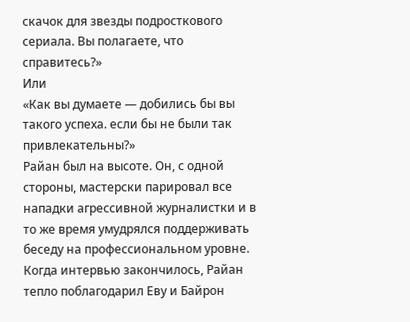скачок для звезды подросткового сериала. Вы полагаете, что справитесь?»
Или
«Как вы думаете — добились бы вы такого успеха. если бы не были так привлекательны?»
Райан был на высоте. Он, с одной стороны, мастерски парировал все нападки агрессивной журналистки и в то же время умудрялся поддерживать беседу на профессиональном уровне. Когда интервью закончилось, Райан тепло поблагодарил Еву и Байрон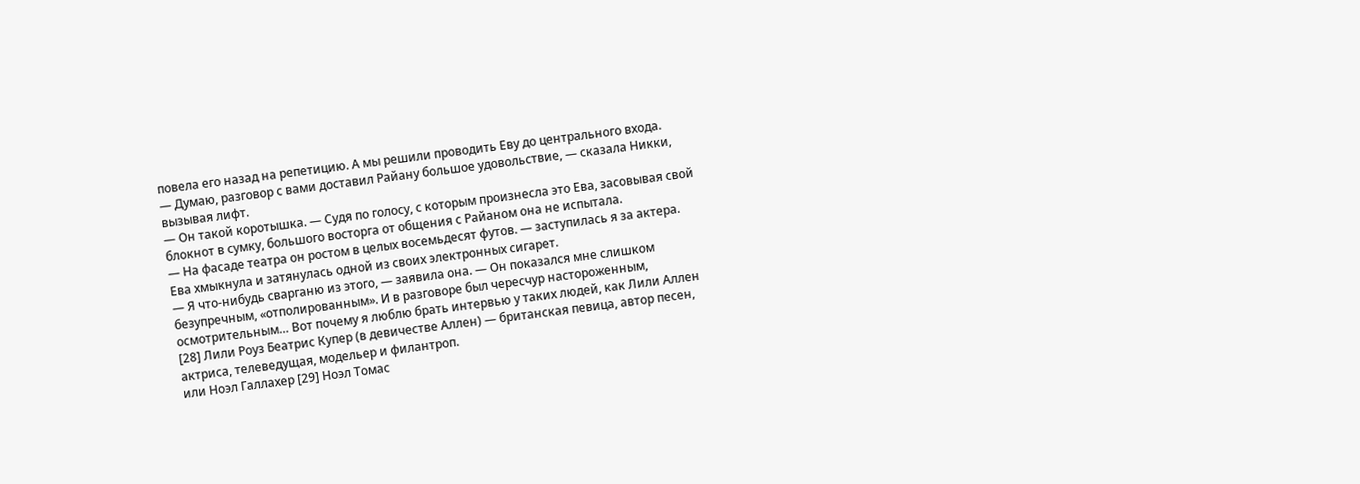повела его назад на репетицию. А мы решили проводить Еву до центрального входа.
— Думаю, разговор с вами доставил Райану большое удовольствие, — сказала Никки, вызывая лифт.
— Он такой коротышка. — Судя по голосу, с которым произнесла это Ева, засовывая свой блокнот в сумку, большого восторга от общения с Райаном она не испытала.
— На фасаде театра он ростом в целых восемьдесят футов. — заступилась я за актера.
Ева хмыкнула и затянулась одной из своих электронных сигарет.
— Я что-нибудь сварганю из этого, — заявила она. — Он показался мне слишком безупречным, «отполированным». И в разговоре был чересчур настороженным, осмотрительным… Вот почему я люблю брать интервью у таких людей, как Лили Аллен [28] Лили Роуз Беатрис Купер (в девичестве Аллен) — британская певица, автор песен, актриса, телеведущая, модельер и филантроп.
или Ноэл Галлахер [29] Ноэл Томас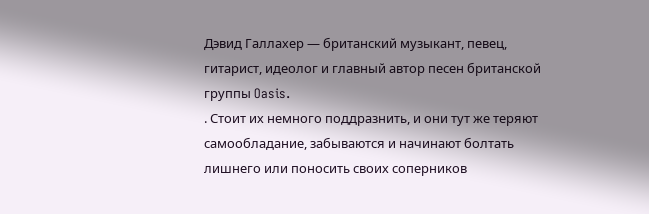Дэвид Галлахер — британский музыкант, певец, гитарист, идеолог и главный автор песен британской группы Oasis.
. Стоит их немного поддразнить, и они тут же теряют самообладание, забываются и начинают болтать лишнего или поносить своих соперников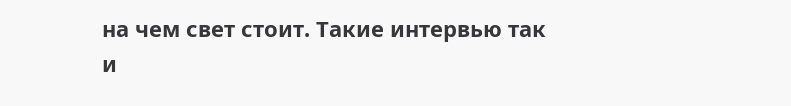на чем свет стоит. Такие интервью так и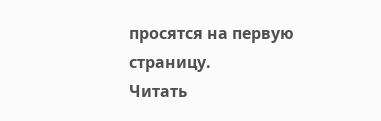просятся на первую страницу.
Читать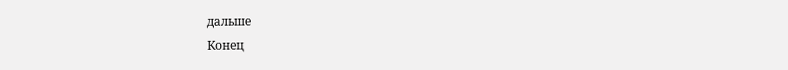дальше
Конец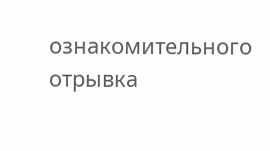ознакомительного отрывка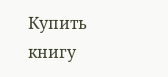Купить книгу